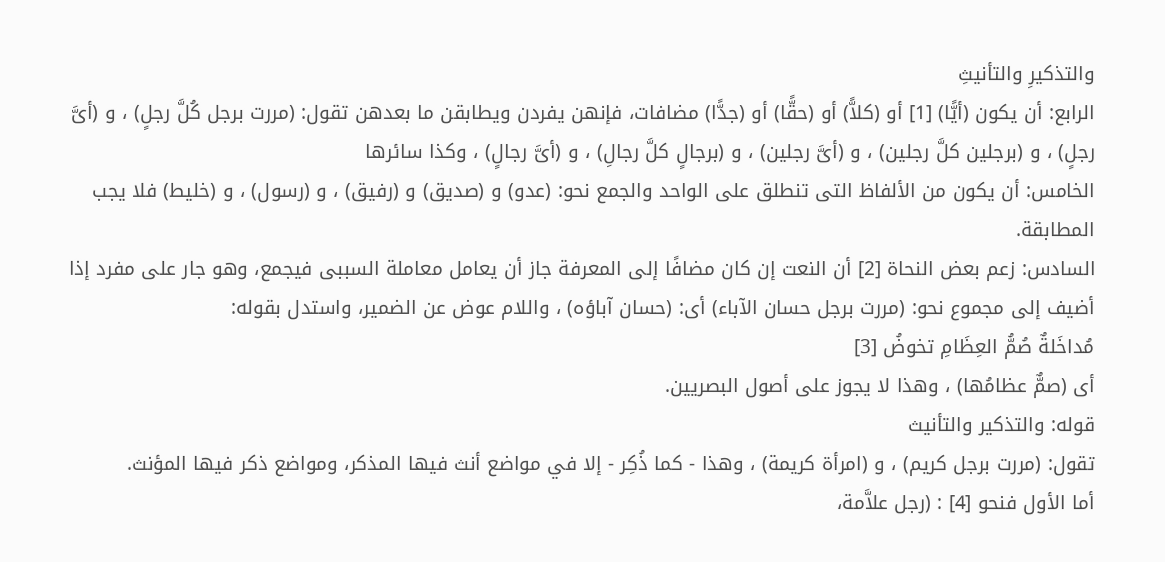والتذكيرِ والتأنيثِ
الرابع: أن يكون (أيًّا) [1] أو (كلاًّ) أو (حقًّا) أو (جدًّا) مضافات، فإنهن يفردن ويطابقن ما بعدهن تقول: (مررت برجل كُلَّ رجلٍ) ، و (أىَّ رجلٍ) ، و (برجلين كلَّ رجلين) ، و (أىَّ رجلين) ، و (برجالٍ كلَّ رجالِ) ، و (أىَّ رجالٍ) ، وكذا سائرها
الخامس: أن يكون من الألفاظ التى تنطلق على الواحد والجمع نحو: (عدو) و (صديق) و (رفيق) ، و (رسول) ، و (خليط) فلا يجب المطابقة.
السادس: زعم بعض النحاة [2] أن النعت إن كان مضافًا إلى المعرفة جاز أن يعامل معاملة السببى فيجمع، وهو جار على مفرد إذا أضيف إلى مجموع نحو: (مررت برجل حسان الآباء) أى: (حسان آباؤه) ، واللام عوض عن الضمير، واستدل بقوله:
مُداخَلةٌ صُمُّ العِظَامِ تخوضُ [3]
أى (صمٌّ عظامُها) ، وهذا لا يجوز على أصول البصريين.
قوله: والتذكير والتأنيث
تقول: (مررت برجل كريم) ، و (امرأة كريمة) ، وهذا - كما ذُكِر - إلا في مواضع أنث فيها المذكر، ومواضع ذكر فيها المؤنث.
أما الأول فنحو [4] : (رجل علاَّمة،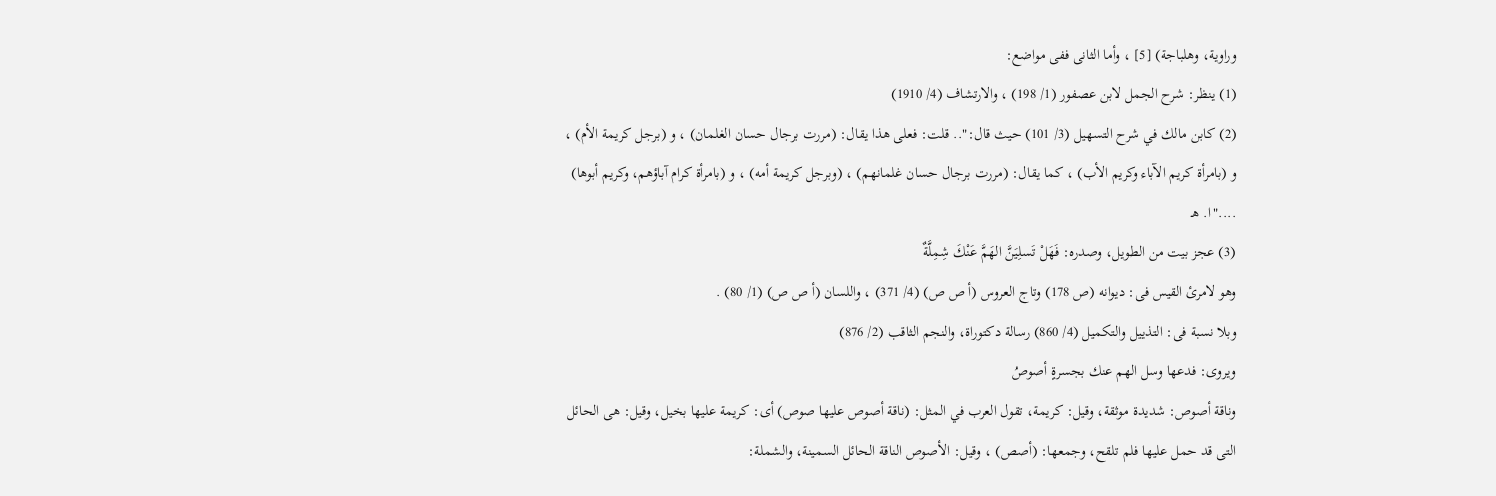وراوية، وهلباجة) [5] ، وأما الثانى ففى مواضع:
(1) ينظر: شرح الجمل لابن عصفور (1/ 198) ، والارتشاف (4/ 1910)
(2) كابن مالك في شرح التسهيل (3/ 101) حيث قال:".. قلت: فعلى هذا يقال: (مررت برجال حسان الغلمان) ، و (برجل كريمة الأم) ، و (بامرأة كريم الآباء وكريم الأب) ، كما يقال: (مررت برجال حسان غلمانهم) ، (وبرجل كريمة أمه) ، و (بامرأة كرام آباؤهم، وكريم أبوها) ...."ا. هـ
(3) عجز بيت من الطويل، وصدره: فَهَلْ تَسلِيَنَّ الهَمَّ عَنْكَ شِمِلَّةٌ
وهو لامرئ القيس فى: ديوانه (ص 178) وتاج العروس (أ ص ص) (4/ 371) ، واللسان (أ ص ص) (1/ 80) .
وبلا نسبة فى: التذييل والتكميل (4/ 860) رسالة دكتوراة، والنجم الثاقب (2/ 876)
ويروى: فدعها وسل الهم عنك بجسرةٍ أصوصُ
وناقة أصوص: شديدة موثقة، وقيل: كريمة، تقول العرب في المثل: (ناقة أصوص عليها صوص) أى: كريمة عليها بخيل، وقيل: هى الحائل التى قد حمل عليها فلم تلقح، وجمعها: (أصص) ، وقيل: الأصوص الناقة الحائل السمينة، والشملة: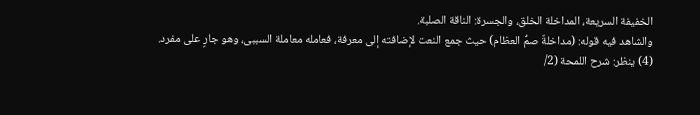الخفيفة السريعة، المداخلة الخلق، والجسرة: الناقة الصلبة.
والشاهد فيه قوله: (مداخلةٌ صمُّ العظام) حيث جمع النعت لإضافته إلى معرفة، فعامله معاملة السببى، وهو جارٍ على مفرد.
(4) ينظر: شرح اللمحة (2/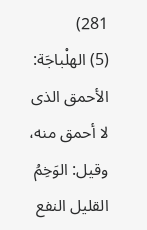281)
(5) الهلْباجَة: الأحمق الذى لا أحمق منه، وقيل: الوَخِمُ القليل النفع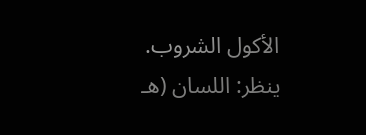الأكول الشروب.
ينظر: اللسان (هـ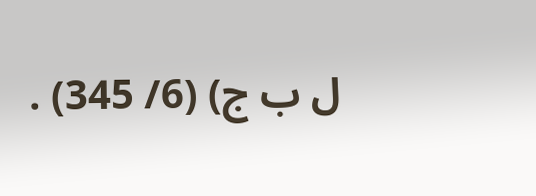ل ب ج) (6/ 345) .